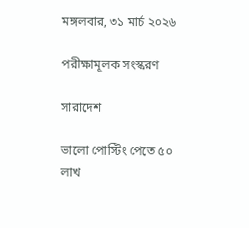মঙ্গলবার, ৩১ মার্চ ২০২৬

পরীক্ষামূলক সংস্করণ

সারাদেশ

ভালো পোস্টিং পেতে ৫০ লাখ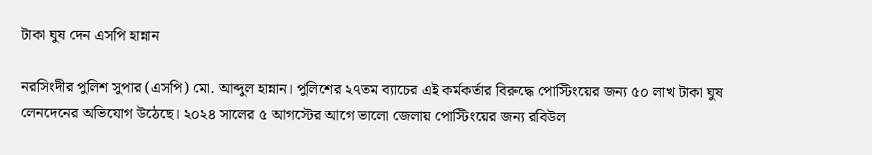টাকা ঘুষ দেন এসপি হান্নান

নরসিংদীর পুলিশ সুপার (এসপি) মো. আব্দুল হান্নান। পুলিশের ২৭তম ব্যাচের এই কর্মকর্তার বিরুদ্ধে পোস্টিংয়ের জন্য ৫০ লাখ টাকা ঘুষ লেনদেনের অভিযোগ উঠেছে। ২০২৪ সালের ৫ আগস্টের আগে ভালো জেলায় পোস্টিংয়ের জন্য রবিউল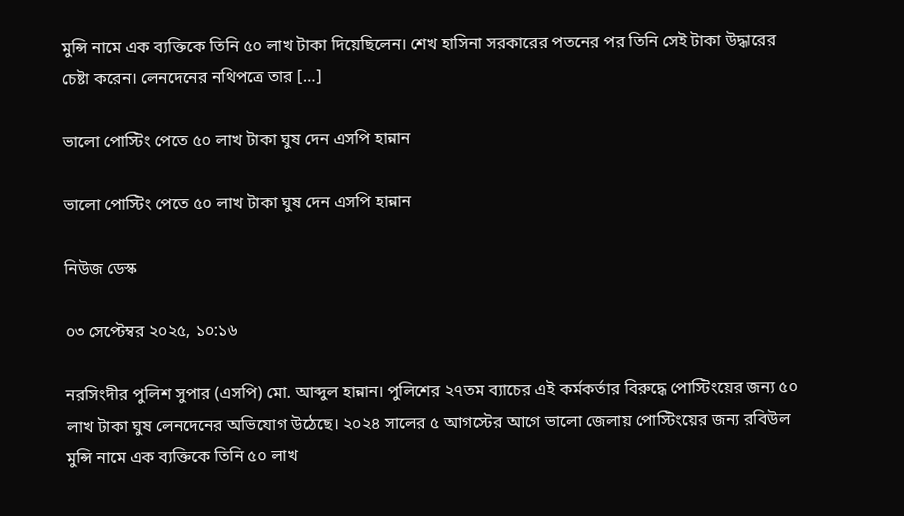মুন্সি নামে এক ব্যক্তিকে তিনি ৫০ লাখ টাকা দিয়েছিলেন। শেখ হাসিনা সরকারের পতনের পর তিনি সেই টাকা উদ্ধারের চেষ্টা করেন। লেনদেনের নথিপত্রে তার […]

ভালো পোস্টিং পেতে ৫০ লাখ টাকা ঘুষ দেন এসপি হান্নান

ভালো পোস্টিং পেতে ৫০ লাখ টাকা ঘুষ দেন এসপি হান্নান

নিউজ ডেস্ক

০৩ সেপ্টেম্বর ২০২৫, ১০:১৬

নরসিংদীর পুলিশ সুপার (এসপি) মো. আব্দুল হান্নান। পুলিশের ২৭তম ব্যাচের এই কর্মকর্তার বিরুদ্ধে পোস্টিংয়ের জন্য ৫০ লাখ টাকা ঘুষ লেনদেনের অভিযোগ উঠেছে। ২০২৪ সালের ৫ আগস্টের আগে ভালো জেলায় পোস্টিংয়ের জন্য রবিউল মুন্সি নামে এক ব্যক্তিকে তিনি ৫০ লাখ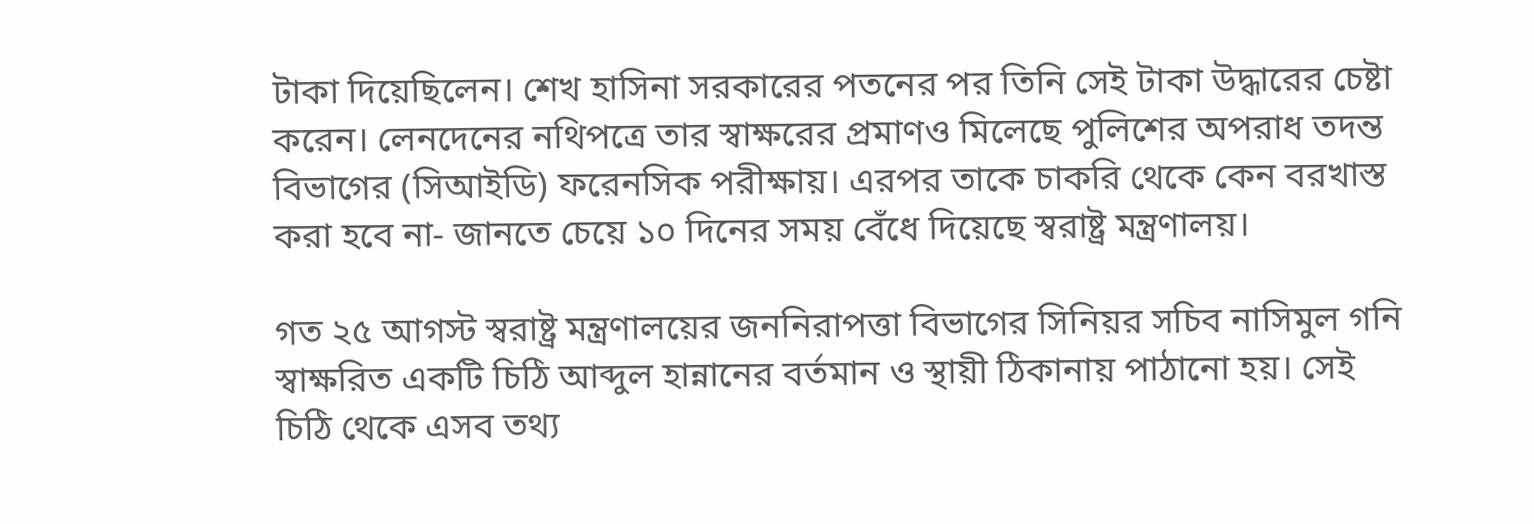টাকা দিয়েছিলেন। শেখ হাসিনা সরকারের পতনের পর তিনি সেই টাকা উদ্ধারের চেষ্টা করেন। লেনদেনের নথিপত্রে তার স্বাক্ষরের প্রমাণও মিলেছে পুলিশের অপরাধ তদন্ত বিভাগের (সিআইডি) ফরেনসিক পরীক্ষায়। এরপর তাকে চাকরি থেকে কেন বরখাস্ত করা হবে না- জানতে চেয়ে ১০ দিনের সময় বেঁধে দিয়েছে স্বরাষ্ট্র মন্ত্রণালয়।

গত ২৫ আগস্ট স্বরাষ্ট্র মন্ত্রণালয়ের জননিরাপত্তা বিভাগের সিনিয়র সচিব নাসিমুল গনি স্বাক্ষরিত একটি চিঠি আব্দুল হান্নানের বর্তমান ও স্থায়ী ঠিকানায় পাঠানো হয়। সেই চিঠি থেকে এসব তথ্য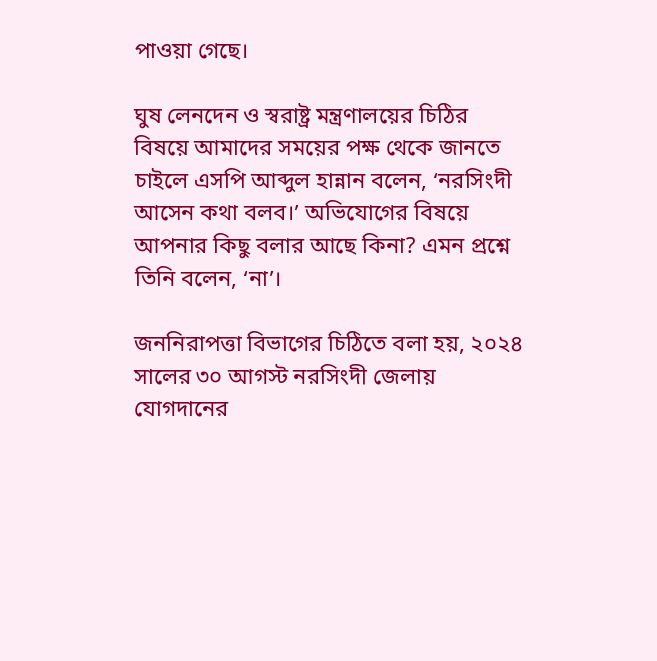পাওয়া গেছে।

ঘুষ লেনদেন ও স্বরাষ্ট্র মন্ত্রণালয়ের চিঠির বিষয়ে আমাদের সময়ের পক্ষ থেকে জানতে চাইলে এসপি আব্দুল হান্নান বলেন, ‘নরসিংদী আসেন কথা বলব।’ অভিযোগের বিষয়ে আপনার কিছু বলার আছে কিনা? এমন প্রশ্নে তিনি বলেন, ‘না’।

জননিরাপত্তা বিভাগের চিঠিতে বলা হয়, ২০২৪ সালের ৩০ আগস্ট নরসিংদী জেলায় যোগদানের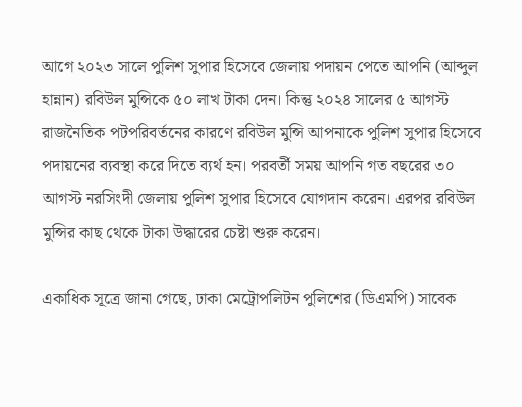আগে ২০২৩ সালে পুলিশ সুপার হিসেবে জেলায় পদায়ন পেতে আপনি (আব্দুল হান্নান) রবিউল মুন্সিকে ৫০ লাখ টাকা দেন। কিন্তু ২০২৪ সালের ৫ আগস্ট রাজনৈতিক পটপরিবর্তনের কারণে রবিউল মুন্সি আপনাকে পুলিশ সুপার হিসেবে পদায়নের ব্যবস্থা করে দিতে ব্যর্থ হন। পরবর্তী সময় আপনি গত বছরের ৩০ আগস্ট নরসিংদী জেলায় পুলিশ সুপার হিসেবে যোগদান করেন। এরপর রবিউল মুন্সির কাছ থেকে টাকা উদ্ধারের চেষ্টা শুরু করেন।

একাধিক সূত্রে জানা গেছে, ঢাকা মেট্রোপলিটন পুলিশের (ডিএমপি) সাবেক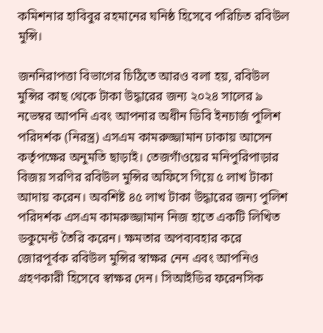কমিশনার হাবিবুর রহমানের ঘনিষ্ঠ হিসেবে পরিচিত রবিউল মুন্সি।

জননিরাপত্তা বিভাগের চিঠিতে আরও বলা হয়, রবিউল মুন্সির কাছ থেকে টাকা উদ্ধারের জন্য ২০২৪ সালের ৯ নভেম্বর আপনি এবং আপনার অধীন ডিবি ইনচার্জ পুলিশ পরিদর্শক (নিরস্ত্র) এসএম কামরুজ্জামান ঢাকায় আসেন কর্তৃপক্ষের অনুমতি ছাড়াই। তেজগাঁওয়ের মনিপুরিপাড়ার বিজয় সরণির রবিউল মুন্সির অফিসে গিয়ে ৫ লাখ টাকা আদায় করেন। অবশিষ্ট ৪৫ লাখ টাকা উদ্ধারের জন্য পুলিশ পরিদর্শক এসএম কামরুজ্জামান নিজ হাতে একটি লিখিত ডকুমেন্ট তৈরি করেন। ক্ষমতার অপব্যবহার করে জোরপূর্বক রবিউল মুন্সির স্বাক্ষর নেন এবং আপনিও গ্রহণকারী হিসেবে স্বাক্ষর দেন। সিআইডির ফরেনসিক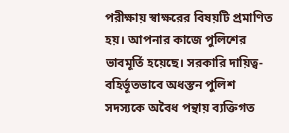পরীক্ষায় স্বাক্ষরের বিষয়টি প্রমাণিত হয়। আপনার কাজে পুলিশের ভাবমূর্তি হয়েছে। সরকারি দায়িত্ব-বহির্ভূতভাবে অধস্তন পুলিশ সদস্যকে অবৈধ পন্থায় ব্যক্তিগত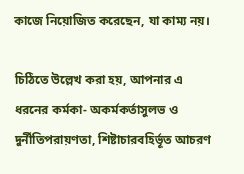কাজে নিয়োজিত করেছেন, যা কাম্য নয়।

চিঠিতে উল্লেখ করা হয়, আপনার এ ধরনের কর্মকা- অকর্মকর্তাসুলভ ও দুর্নীতিপরায়ণতা, শিষ্টাচারবহির্ভূত আচরণ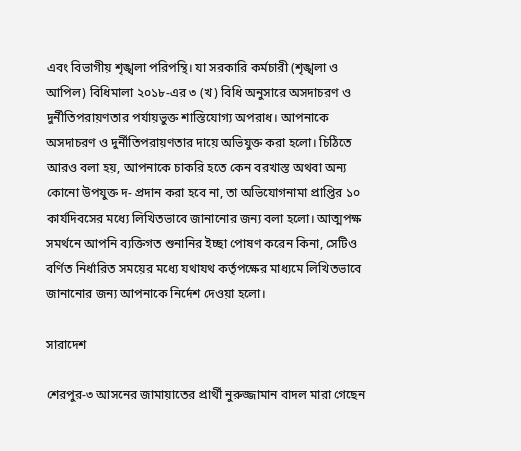এবং বিভাগীয় শৃঙ্খলা পরিপন্থি। যা সরকারি কর্মচারী (শৃঙ্খলা ও আপিল) বিধিমালা ২০১৮-এর ৩ (খ) বিধি অনুসারে অসদাচরণ ও দুর্নীতিপরায়ণতার পর্যায়ভুক্ত শাস্তিযোগ্য অপরাধ। আপনাকে অসদাচরণ ও দুর্নীতিপরায়ণতার দায়ে অভিযুক্ত করা হলো। চিঠিতে আরও বলা হয়, আপনাকে চাকরি হতে কেন বরখাস্ত অথবা অন্য কোনো উপযুক্ত দ- প্রদান করা হবে না, তা অভিযোগনামা প্রাপ্তির ১০ কার্যদিবসের মধ্যে লিখিতভাবে জানানোর জন্য বলা হলো। আত্মপক্ষ সমর্থনে আপনি ব্যক্তিগত শুনানির ইচ্ছা পোষণ করেন কিনা, সেটিও বর্ণিত নির্ধারিত সময়ের মধ্যে যথাযথ কর্তৃপক্ষের মাধ্যমে লিখিতভাবে জানানোর জন্য আপনাকে নির্দেশ দেওয়া হলো।

সারাদেশ

শেরপুর-৩ আসনের জামায়াতের প্রার্থী নুরুজ্জামান বাদল মারা গেছেন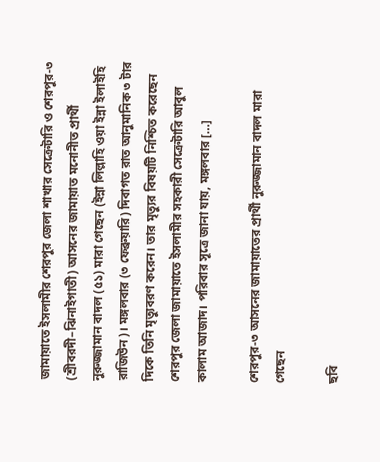জামায়াতে ইসলামীর শেরপুর জেলা শাখার সেক্রেটারি ও শেরপুর-৩ (শ্রীবরদী–ঝিনাইগাতী) আসনের জামায়াত মনোনীত প্রার্থী নুরুজ্জামান বাদল (৫১) মারা গেছেন (ইন্না লিল্লাহি ওয়া ইন্না ইলাইহি রাজিউন)। মঙ্গলবার (৩ ফেব্রুয়ারি) দিবাগত রাত আনুমানিক ৩ টার দিকে তিনি মৃত্যুবরণ করেন। তার মৃত্যুর বিষয়টি নিশ্চিত করেছেন শেরপুর জেলা জামায়াতে ইসলামীর সহকারী সেক্রেটারি আবুল কালাম আজাদ। পরিবার সূত্রে জানা যায়, মঙ্গলবার […]

শেরপুর-৩ আসনের জামায়াতের প্রার্থী নুরুজ্জামান বাদল মারা গেছেন

ছবি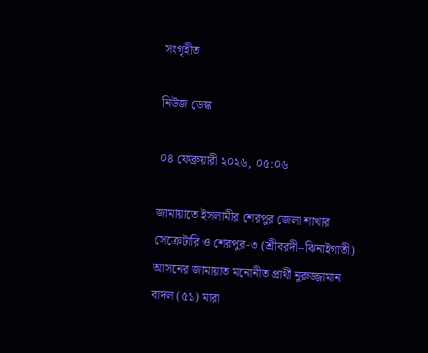সংগৃহীত

নিউজ ডেস্ক

০৪ ফেব্রুয়ারী ২০২৬, ০৫:০৬

জামায়াতে ইসলামীর শেরপুর জেলা শাখার সেক্রেটারি ও শেরপুর-৩ (শ্রীবরদী–ঝিনাইগাতী) আসনের জামায়াত মনোনীত প্রার্থী নুরুজ্জামান বাদল (৫১) মারা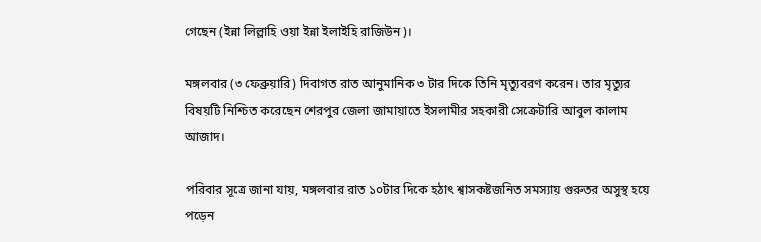গেছেন (ইন্না লিল্লাহি ওয়া ইন্না ইলাইহি রাজিউন)।

মঙ্গলবার (৩ ফেব্রুয়ারি) দিবাগত রাত আনুমানিক ৩ টার দিকে তিনি মৃত্যুবরণ করেন। তার মৃত্যুর বিষয়টি নিশ্চিত করেছেন শেরপুর জেলা জামায়াতে ইসলামীর সহকারী সেক্রেটারি আবুল কালাম আজাদ।

পরিবার সূত্রে জানা যায়, মঙ্গলবার রাত ১০টার দিকে হঠাৎ শ্বাসকষ্টজনিত সমস্যায় গুরুতর অসুস্থ হয়ে পড়েন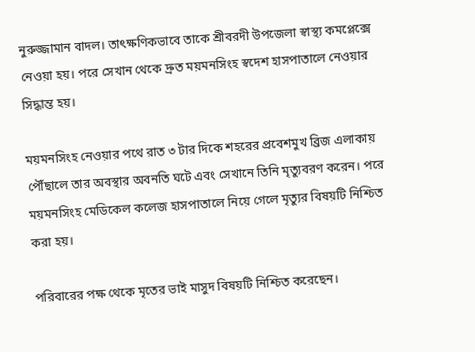নুরুজ্জামান বাদল। তাৎক্ষণিকভাবে তাকে শ্রীবরদী উপজেলা স্বাস্থ্য কমপ্লেক্সে নেওয়া হয়। পরে সেখান থেকে দ্রুত ময়মনসিংহ স্বদেশ হাসপাতালে নেওয়ার সিদ্ধান্ত হয়।

ময়মনসিংহ নেওয়ার পথে রাত ৩ টার দিকে শহরের প্রবেশমুখ ব্রিজ এলাকায় পৌঁছালে তার অবস্থার অবনতি ঘটে এবং সেখানে তিনি মৃত্যুবরণ করেন। পরে ময়মনসিংহ মেডিকেল কলেজ হাসপাতালে নিয়ে গেলে মৃত্যুর বিষয়টি নিশ্চিত করা হয়।

পরিবারের পক্ষ থেকে মৃতের ভাই মাসুদ বিষয়টি নিশ্চিত করেছেন।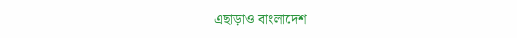এছাড়াও বাংলাদেশ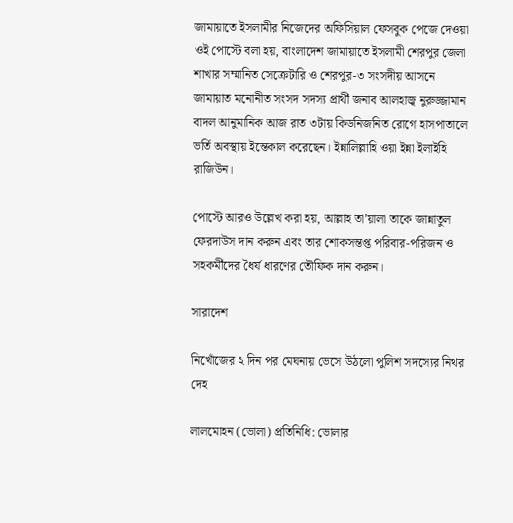জামায়াতে ইসলামীর নিজেদের অফিসিয়াল ফেসবুক পেজে দেওয়া ওই পোস্টে বলা হয়, বাংলাদেশ জামায়াতে ইসলামী শেরপুর জেলা শাখার সম্মানিত সেক্রেটারি ও শেরপুর-৩ সংসদীয় আসনে জামায়াত মনোনীত সংসদ সদস্য প্রার্থী জনাব আলহাজ্ব নুরুজ্জামান বাদল আনুমানিক আজ রাত ৩টায় কিডনিজনিত রোগে হাসপাতালে ভর্তি অবস্থায় ইন্তেকাল করেছেন। ইন্নালিল্লাহি ওয়া ইন্না ইলাইহি রাজিউন।

পোস্টে আরও উল্লেখ করা হয়, আল্লাহ তা’য়ালা তাকে জান্নাতুল ফেরদাউস দান করুন এবং তার শোকসন্তপ্ত পরিবার-পরিজন ও সহকর্মীদের ধৈর্য ধারণের তৌফিক দান করুন।

সারাদেশ

নিখোঁজের ২ দিন পর মেঘনায় ভেসে উঠলো পুলিশ সদস্যের নিথর দেহ

লালমোহন (ভোলা) প্রতিনিধি: ভোলার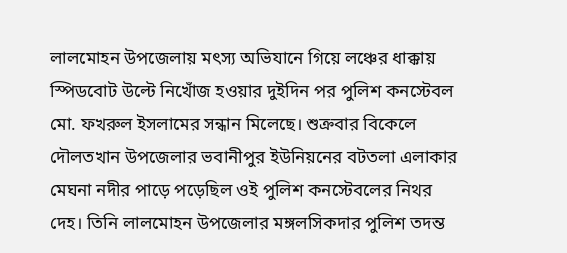লালমোহন উপজেলায় মৎস্য অভিযানে গিয়ে লঞ্চের ধাক্কায় স্পিডবোট উল্টে নিখোঁজ হওয়ার দুইদিন পর পুলিশ কনস্টেবল মো. ফখরুল ইসলামের সন্ধান মিলেছে। শুক্রবার বিকেলে দৌলতখান উপজেলার ভবানীপুর ইউনিয়নের বটতলা এলাকার মেঘনা নদীর পাড়ে পড়েছিল ওই পুলিশ কনস্টেবলের নিথর দেহ। তিনি লালমোহন উপজেলার মঙ্গলসিকদার পুলিশ তদন্ত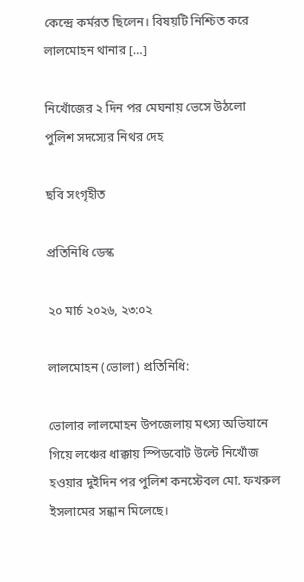কেন্দ্রে কর্মরত ছিলেন। বিষয়টি নিশ্চিত করে লালমোহন থানার […]

নিখোঁজের ২ দিন পর মেঘনায় ভেসে উঠলো পুলিশ সদস্যের নিথর দেহ

ছবি সংগৃহীত

প্রতিনিধি ডেস্ক

২০ মার্চ ২০২৬, ২৩:০২

লালমোহন (ভোলা) প্রতিনিধি:

ভোলার লালমোহন উপজেলায় মৎস্য অভিযানে গিয়ে লঞ্চের ধাক্কায় স্পিডবোট উল্টে নিখোঁজ হওয়ার দুইদিন পর পুলিশ কনস্টেবল মো. ফখরুল ইসলামের সন্ধান মিলেছে।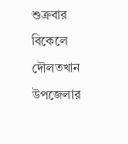শুক্রবার বিকেলে দৌলতখান উপজেলার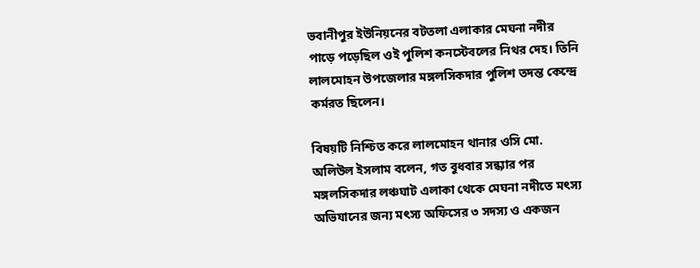ভবানীপুর ইউনিয়নের বটতলা এলাকার মেঘনা নদীর পাড়ে পড়েছিল ওই পুলিশ কনস্টেবলের নিথর দেহ। তিনি লালমোহন উপজেলার মঙ্গলসিকদার পুলিশ তদন্ত কেন্দ্রে কর্মরত ছিলেন।

বিষয়টি নিশ্চিত করে লালমোহন থানার ওসি মো. অলিউল ইসলাম বলেন, গত বুধবার সন্ধ্যার পর মঙ্গলসিকদার লঞ্চঘাট এলাকা থেকে মেঘনা নদীতে মৎস্য অভিযানের জন্য মৎস্য অফিসের ৩ সদস্য ও একজন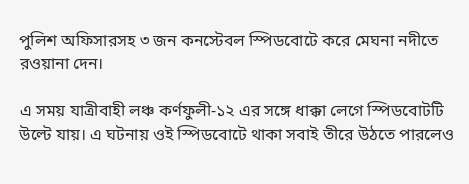পুলিশ অফিসারসহ ৩ জন কনস্টেবল স্পিডবোটে করে মেঘনা নদীতে রওয়ানা দেন।

এ সময় যাত্রীবাহী লঞ্চ কর্ণফুলী-১২ এর সঙ্গে ধাক্কা লেগে স্পিডবোটটি উল্টে যায়। এ ঘটনায় ওই স্পিডবোটে থাকা সবাই তীরে উঠতে পারলেও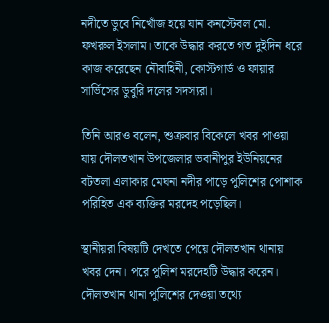নদীতে ডুবে নিখোঁজ হয়ে যান কনস্টেবল মো. ফখরুল ইসলাম। তাকে উদ্ধার করতে গত দুইদিন ধরে কাজ করেছেন নৌবাহিনী, কোস্টগার্ড ও ফায়ার সার্ভিসের ডুবুরি দলের সদস্যরা।

তিনি আরও বলেন, শুক্রবার বিকেলে খবর পাওয়া যায় দৌলতখান উপজেলার ভবানীপুর ইউনিয়নের বটতলা এলাকার মেঘনা নদীর পাড়ে পুলিশের পোশাক পরিহিত এক ব্যক্তির মরদেহ পড়েছিল।

স্থানীয়রা বিষয়টি দেখতে পেয়ে দৌলতখান থানায় খবর দেন। পরে পুলিশ মরদেহটি উদ্ধার করেন। দৌলতখান থানা পুলিশের দেওয়া তথ্যে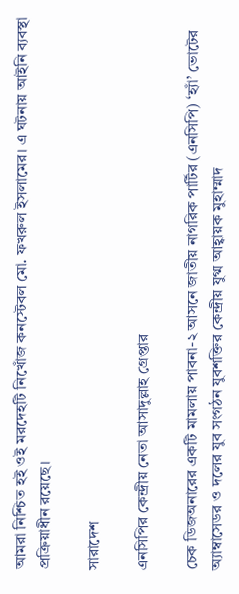আমরা নিশ্চিত হই ওই মরদেহটি নিখোঁজ কনস্টেবল মো. ফখরুল ইসলামের। এ ঘটনায় আইনি ব্যবস্থা প্রক্রিয়াধীন রয়েছে।

সারাদেশ

এনসিপির কেন্দ্রীয় নেতা আসাদুল্লাহ গ্রেপ্তার

চেক ডিজঅনারের একটি মামলায় পাবনা-২ আসনে জাতীয় নাগরিক পার্টির (এনসিপি) ‘হ্যাঁ’ ভোটের অ্যাম্বাসেডর ও দলের যুব সংগঠন যুবশক্তির কেন্দ্রীয় যুগ্ম আহ্বায়ক মুহাম্মাদ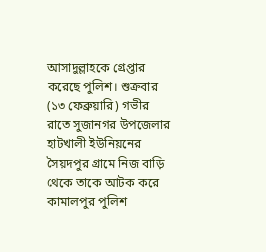আসাদুল্লাহকে গ্রেপ্তার করেছে পুলিশ। শুক্রবার (১৩ ফেব্রুয়ারি) গভীর রাতে সুজানগর উপজেলার হাটখালী ইউনিয়নের সৈয়দপুর গ্রামে নিজ বাড়ি থেকে তাকে আটক করে কামালপুর পুলিশ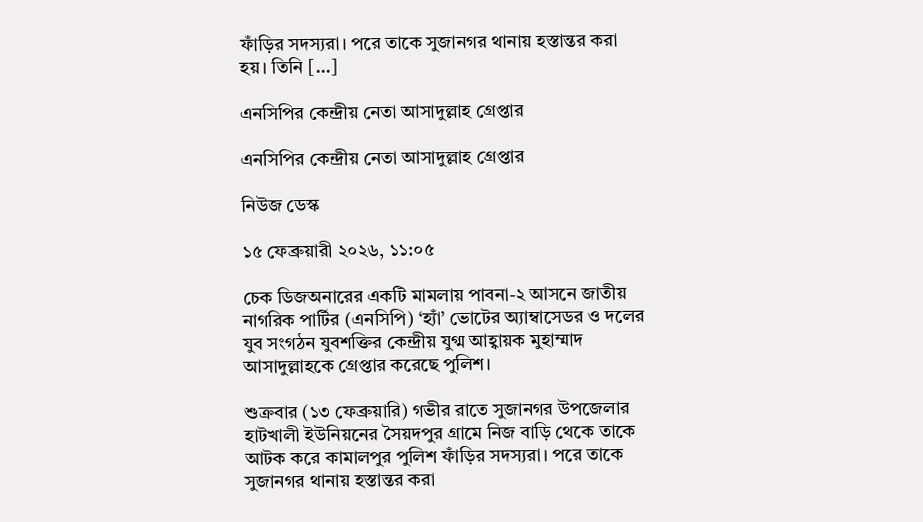ফাঁড়ির সদস্যরা। পরে তাকে সুজানগর থানায় হস্তান্তর করা হয়। তিনি […]

এনসিপির কেন্দ্রীয় নেতা আসাদুল্লাহ গ্রেপ্তার

এনসিপির কেন্দ্রীয় নেতা আসাদুল্লাহ গ্রেপ্তার

নিউজ ডেস্ক

১৫ ফেব্রুয়ারী ২০২৬, ১১:০৫

চেক ডিজঅনারের একটি মামলায় পাবনা-২ আসনে জাতীয় নাগরিক পার্টির (এনসিপি) ‘হ্যাঁ’ ভোটের অ্যাম্বাসেডর ও দলের যুব সংগঠন যুবশক্তির কেন্দ্রীয় যুগ্ম আহ্বায়ক মুহাম্মাদ আসাদুল্লাহকে গ্রেপ্তার করেছে পুলিশ।

শুক্রবার (১৩ ফেব্রুয়ারি) গভীর রাতে সুজানগর উপজেলার হাটখালী ইউনিয়নের সৈয়দপুর গ্রামে নিজ বাড়ি থেকে তাকে আটক করে কামালপুর পুলিশ ফাঁড়ির সদস্যরা। পরে তাকে সুজানগর থানায় হস্তান্তর করা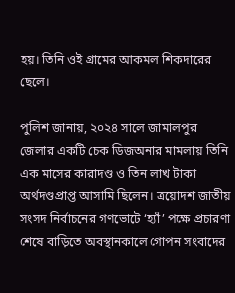হয়। তিনি ওই গ্রামের আকমল শিকদারের ছেলে।

পুলিশ জানায়, ২০২৪ সালে জামালপুর জেলার একটি চেক ডিজঅনার মামলায় তিনি এক মাসের কারাদণ্ড ও তিন লাখ টাকা অর্থদণ্ডপ্রাপ্ত আসামি ছিলেন। ত্রয়োদশ জাতীয় সংসদ নির্বাচনের গণভোটে ‘হ্যাঁ’ পক্ষে প্রচারণা শেষে বাড়িতে অবস্থানকালে গোপন সংবাদের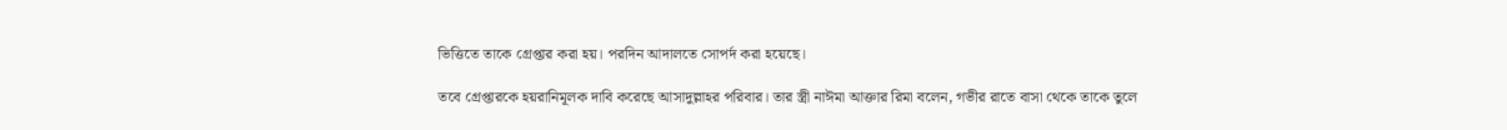ভিত্তিতে তাকে গ্রেপ্তার করা হয়। পরদিন আদালতে সোপর্দ করা হয়েছে।

তবে গ্রেপ্তারকে হয়রানিমূলক দাবি করেছে আসাদুল্লাহর পরিবার। তার স্ত্রী নাঈমা আক্তার রিমা বলেন, গভীর রাতে বাসা থেকে তাকে তুলে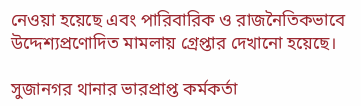নেওয়া হয়েছে এবং পারিবারিক ও রাজনৈতিকভাবে উদ্দেশ্যপ্রণোদিত মামলায় গ্রেপ্তার দেখানো হয়েছে।

সুজানগর থানার ভারপ্রাপ্ত কর্মকর্তা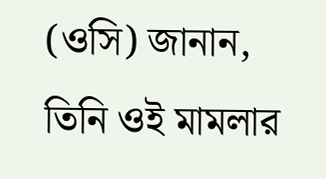(ওসি) জানান, তিনি ওই মামলার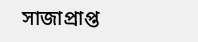সাজাপ্রাপ্ত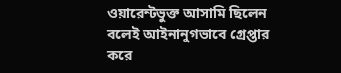ওয়ারেন্টভুক্ত আসামি ছিলেন বলেই আইনানুগভাবে গ্রেপ্তার করে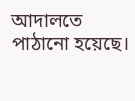আদালতে পাঠানো হয়েছে।